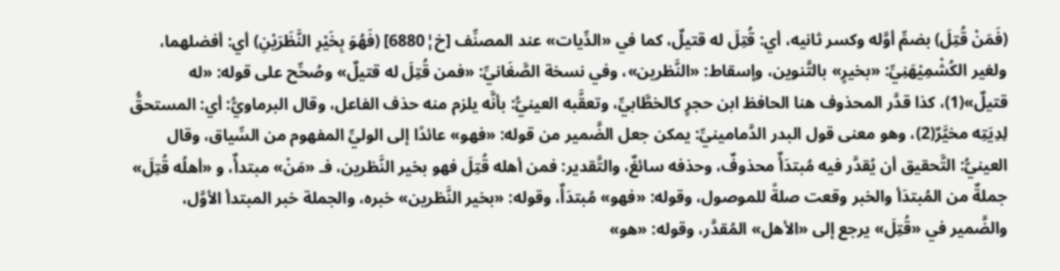(فَمَنْ قُتِلَ) بضمِّ أوَّله وكسر ثانيه، أي: قُتِلَ له قتيلٌ، كما في «الدِّيات» عند المصنِّف [خ¦6880] (فَهُوَ بِخَيْرِ النَّظَرَيْنِ) أي: أفضلهما، ولغير الكُشْمِيْهَنِيِّ: «بخيرٍ» بالتَّنوين، وإسقاط: «النَّظرين»، وفي نسخة الصَّغَانيِّ: «فمن قُتِلَ له قتيلٌ» وصُحِّح على قوله: «له قتيلٌ»(1)، كذا قدَّر المحذوف هنا الحافظ ابن حجرٍ كالخطَّابيِّ، وتعقَّبه العينيُّ: بأنَّه يلزم منه حذف الفاعل، وقال البرماويُّ: أي: المستحقُّ لِدِيَتِه مخيَّرٌ(2)، وهو معنى قول البدر الدَّمامينيِّ: يمكن جعل الضَّمير من قوله: «فهو» عائدًا إلى الوليِّ المفهوم من السِّياق، وقال العينيُّ: التَّحقيق أن يُقدَّر فيه مُبتدَأٌ محذوفٌ، وحذفه سائغٌ، والتَّقدير: فمن أهله قُتِلَ فهو بخير النَّظرين، فـ «مَنْ» مبتدأٌ، و «أهلُه قُتِلَ» جملةٌ من المُبتدَأ والخبر وقعت صلةً للموصول، وقوله: «فهو» مُبتدَأٌ، وقوله: «بخير النَّظرين» خبره، والجملة خبر المبتدأ الأوَّل، والضَّمير في «قُتِلَ» يرجع إلى «الأهل» المُقدَّر، وقوله: «هو»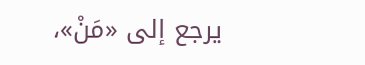يرجع إلى «مَنْ»،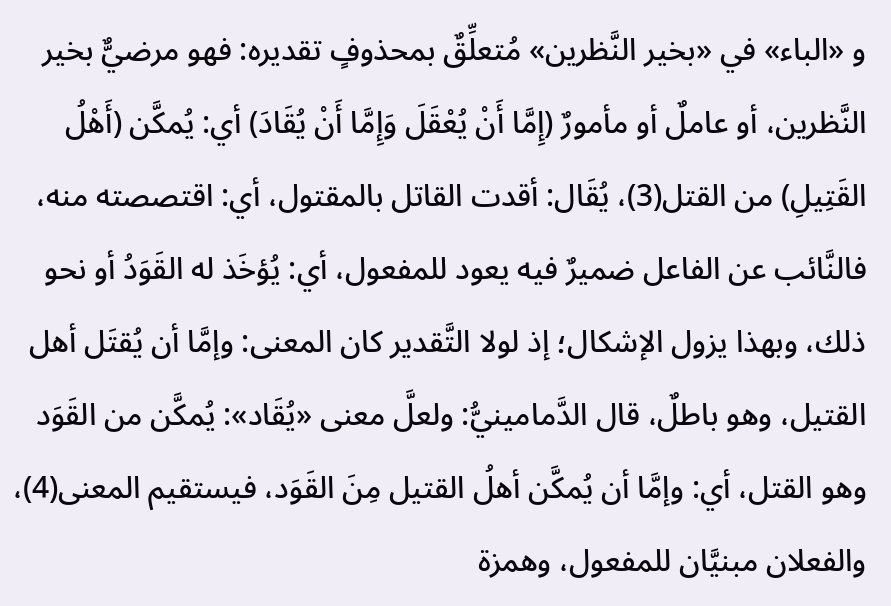و «الباء» في «بخير النَّظرين» مُتعلِّقٌ بمحذوفٍ تقديره: فهو مرضيٌّ بخير النَّظرين، أو عاملٌ أو مأمورٌ (إِمَّا أَنْ يُعْقَلَ وَإِمَّا أَنْ يُقَادَ) أي: يُمكَّن (أَهْلُ القَتِيلِ) من القتل(3)، يُقَال: أقدت القاتل بالمقتول، أي: اقتصصته منه، فالنَّائب عن الفاعل ضميرٌ فيه يعود للمفعول، أي: يُؤخَذ له القَوَدُ أو نحو ذلك، وبهذا يزول الإشكال؛ إذ لولا التَّقدير كان المعنى: وإمَّا أن يُقتَل أهل القتيل، وهو باطلٌ، قال الدَّمامينيُّ: ولعلَّ معنى «يُقَاد»: يُمكَّن من القَوَد وهو القتل، أي: وإمَّا أن يُمكَّن أهلُ القتيل مِنَ القَوَد، فيستقيم المعنى(4)، والفعلان مبنيَّان للمفعول، وهمزة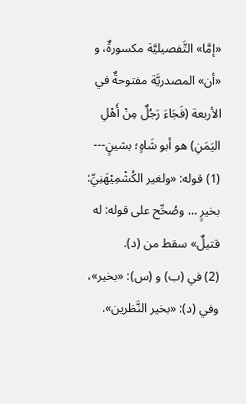«إمَّا» التَّفصيليَّة مكسورةٌ، و «أن» المصدريَّة مفتوحةٌ في الأربعة (فَجَاءَ رَجُلٌ مِنْ أَهْلِ اليَمَنِ) هو أبو شَاهٍ؛ بشينٍ---
(1) قوله: «ولغير الكُشْمِيْهَنِيِّ: بخيرٍ … وصُحِّح على قوله: له قتيلٌ» سقط من (د).
(2) في (ب) و (س): «بخير»، وفي (د): «بخير النَّظرين».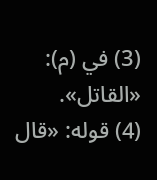(3) في (م): «القاتل».
(4) قوله: «قال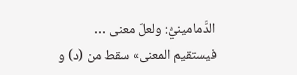الدَّمامينيُّ: ولعلّ معنى … فيستقيم المعنى» سقط من (د) و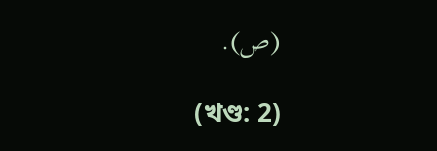(ص).

(খণ্ড: 2)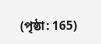(পৃষ্ঠা: 165)